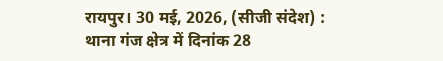रायपुर। 30 मई, 2026, (सीजी संदेश) : थाना गंज क्षेत्र में दिनांक 28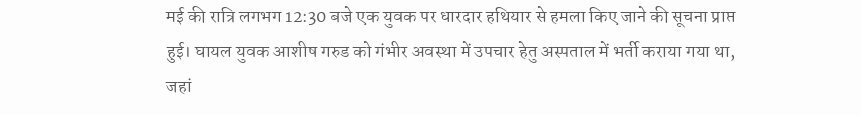मई की रात्रि लगभग 12:30 बजे एक युवक पर धारदार हथियार से हमला किए जाने की सूचना प्राप्त हुई। घायल युवक आशीष गरुड को गंभीर अवस्था में उपचार हेतु अस्पताल में भर्ती कराया गया था, जहां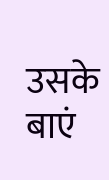उसके बाएं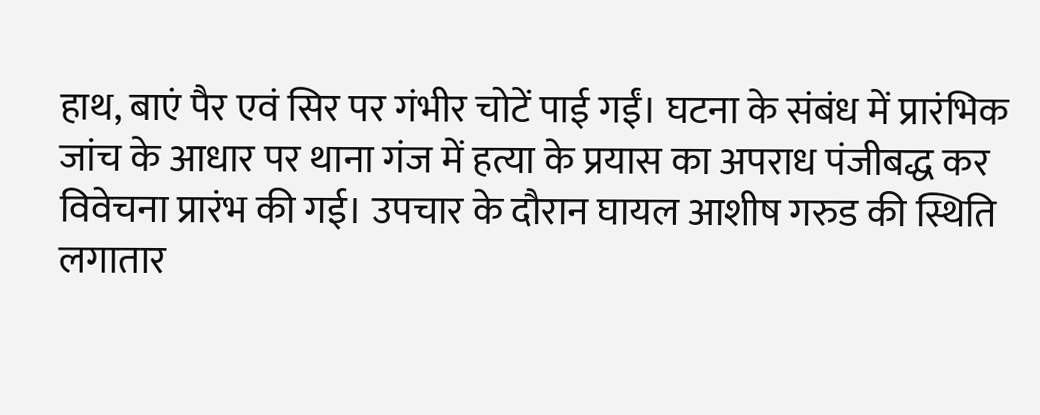हाथ, बाएं पैर एवं सिर पर गंभीर चोटें पाई गईं। घटना के संबंध में प्रारंभिक जांच के आधार पर थाना गंज में हत्या के प्रयास का अपराध पंजीबद्ध कर विवेचना प्रारंभ की गई। उपचार के दौरान घायल आशीष गरुड की स्थिति लगातार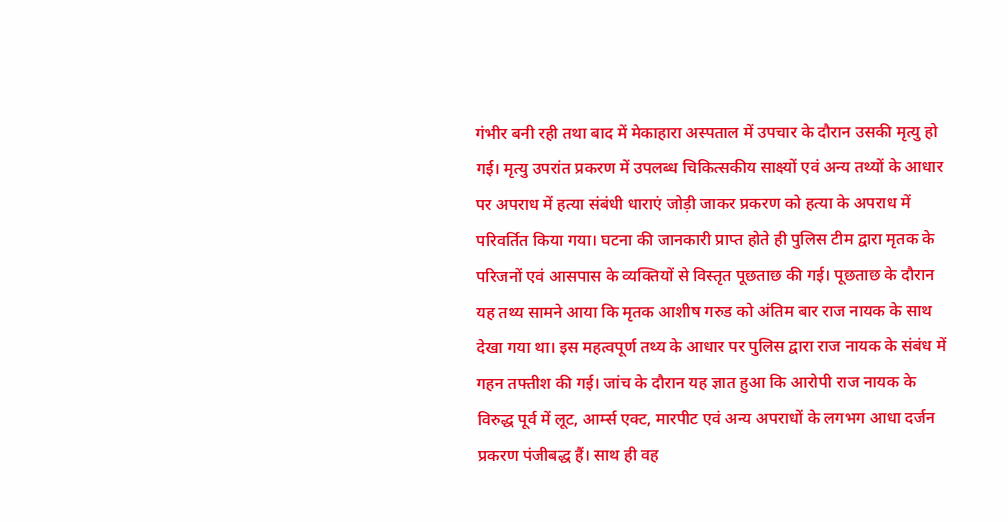गंभीर बनी रही तथा बाद में मेकाहारा अस्पताल में उपचार के दौरान उसकी मृत्यु हो गई। मृत्यु उपरांत प्रकरण में उपलब्ध चिकित्सकीय साक्ष्यों एवं अन्य तथ्यों के आधार पर अपराध में हत्या संबंधी धाराएं जोड़ी जाकर प्रकरण को हत्या के अपराध में परिवर्तित किया गया। घटना की जानकारी प्राप्त होते ही पुलिस टीम द्वारा मृतक के परिजनों एवं आसपास के व्यक्तियों से विस्तृत पूछताछ की गई। पूछताछ के दौरान यह तथ्य सामने आया कि मृतक आशीष गरुड को अंतिम बार राज नायक के साथ देखा गया था। इस महत्वपूर्ण तथ्य के आधार पर पुलिस द्वारा राज नायक के संबंध में गहन तफ्तीश की गई। जांच के दौरान यह ज्ञात हुआ कि आरोपी राज नायक के विरुद्ध पूर्व में लूट, आर्म्स एक्ट, मारपीट एवं अन्य अपराधों के लगभग आधा दर्जन प्रकरण पंजीबद्ध हैं। साथ ही वह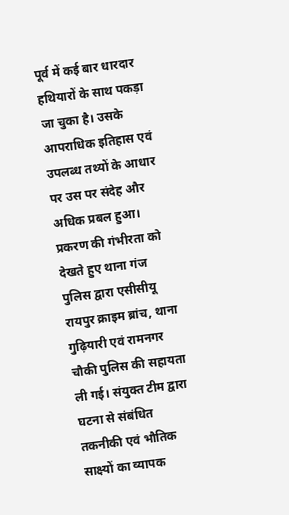पूर्व में कई बार धारदार हथियारों के साथ पकड़ा जा चुका है। उसके आपराधिक इतिहास एवं उपलब्ध तथ्यों के आधार पर उस पर संदेह और अधिक प्रबल हुआ। प्रकरण की गंभीरता को देखते हुए थाना गंज पुलिस द्वारा एसीसीयू रायपुर क्राइम ब्रांच, थाना गुढ़ियारी एवं रामनगर चौकी पुलिस की सहायता ली गई। संयुक्त टीम द्वारा घटना से संबंधित तकनीकी एवं भौतिक साक्ष्यों का व्यापक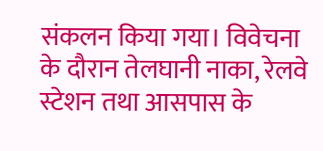संकलन किया गया। विवेचना के दौरान तेलघानी नाका, रेलवे स्टेशन तथा आसपास के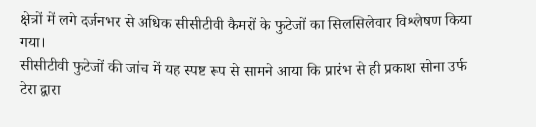क्षेत्रों में लगे दर्जनभर से अधिक सीसीटीवी कैमरों के फुटेजों का सिलसिलेवार विश्लेषण किया गया।
सीसीटीवी फुटेजों की जांच में यह स्पष्ट रूप से सामने आया कि प्रारंभ से ही प्रकाश सोना उर्फ टेरा द्वारा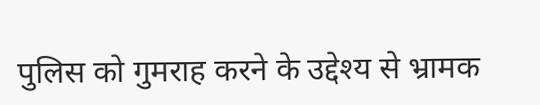पुलिस को गुमराह करने के उद्देश्य से भ्रामक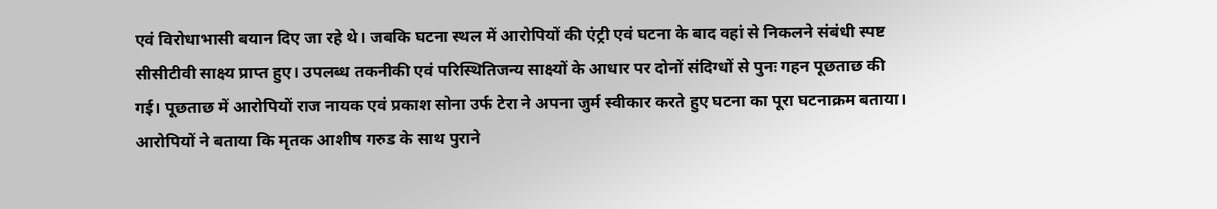एवं विरोधाभासी बयान दिए जा रहे थे। जबकि घटना स्थल में आरोपियों की एंट्री एवं घटना के बाद वहां से निकलने संबंधी स्पष्ट सीसीटीवी साक्ष्य प्राप्त हुए। उपलब्ध तकनीकी एवं परिस्थितिजन्य साक्ष्यों के आधार पर दोनों संदिग्धों से पुनः गहन पूछताछ की गई। पूछताछ में आरोपियों राज नायक एवं प्रकाश सोना उर्फ टेरा ने अपना जुर्म स्वीकार करते हुए घटना का पूरा घटनाक्रम बताया। आरोपियों ने बताया कि मृतक आशीष गरुड के साथ पुराने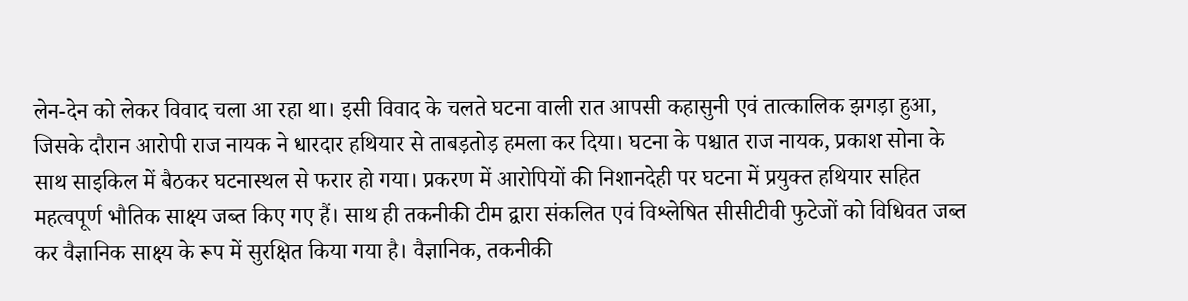लेन-देन को लेकर विवाद चला आ रहा था। इसी विवाद के चलते घटना वाली रात आपसी कहासुनी एवं तात्कालिक झगड़ा हुआ, जिसके दौरान आरोपी राज नायक ने धारदार हथियार से ताबड़तोड़ हमला कर दिया। घटना के पश्चात राज नायक, प्रकाश सोना के साथ साइकिल में बैठकर घटनास्थल से फरार हो गया। प्रकरण में आरोपियों की निशानदेही पर घटना में प्रयुक्त हथियार सहित महत्वपूर्ण भौतिक साक्ष्य जब्त किए गए हैं। साथ ही तकनीकी टीम द्वारा संकलित एवं विश्लेषित सीसीटीवी फुटेजों को विधिवत जब्त कर वैज्ञानिक साक्ष्य के रूप में सुरक्षित किया गया है। वैज्ञानिक, तकनीकी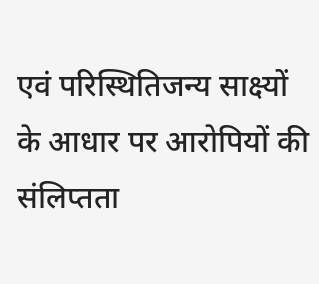एवं परिस्थितिजन्य साक्ष्यों के आधार पर आरोपियों की संलिप्तता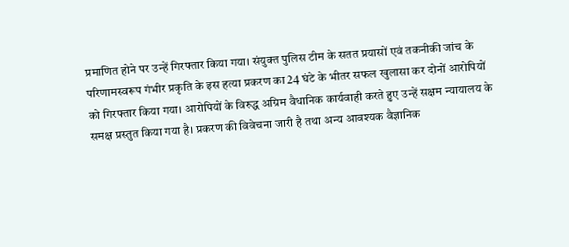प्रमाणित होने पर उन्हें गिरफ्तार किया गया। संयुक्त पुलिस टीम के सतत प्रयासों एवं तकनीकी जांच के परिणामस्वरूप गंभीर प्रकृति के इस हत्या प्रकरण का 24 घंटे के भीतर सफल खुलासा कर दोनों आरोपियों को गिरफ्तार किया गया। आरोपियों के विरुद्ध अग्रिम वैधानिक कार्यवाही करते हुए उन्हें सक्षम न्यायालय के समक्ष प्रस्तुत किया गया है। प्रकरण की विवेचना जारी है तथा अन्य आवश्यक वैज्ञानिक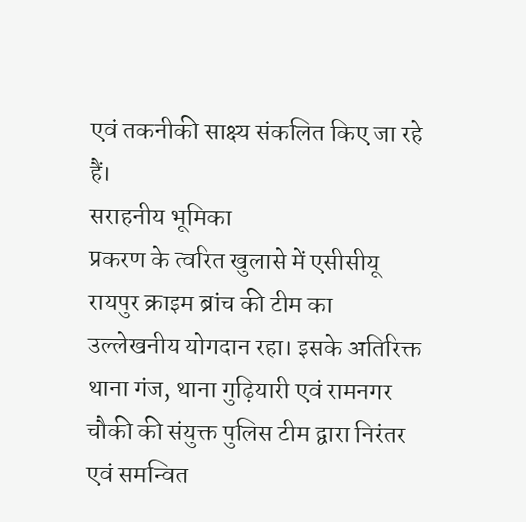एवं तकनीकी साक्ष्य संकलित किए जा रहे हैं।
सराहनीय भूमिका
प्रकरण के त्वरित खुलासे में एसीसीयू रायपुर क्राइम ब्रांच की टीम का उल्लेखनीय योगदान रहा। इसके अतिरिक्त थाना गंज, थाना गुढ़ियारी एवं रामनगर चौकी की संयुक्त पुलिस टीम द्वारा निरंतर एवं समन्वित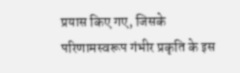प्रयास किए गए, जिसके परिणामस्वरूप गंभीर प्रकृति के इस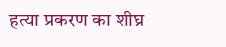हत्या प्रकरण का शीघ्र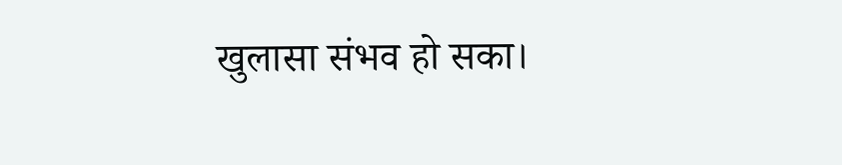खुलासा संभव हो सका।